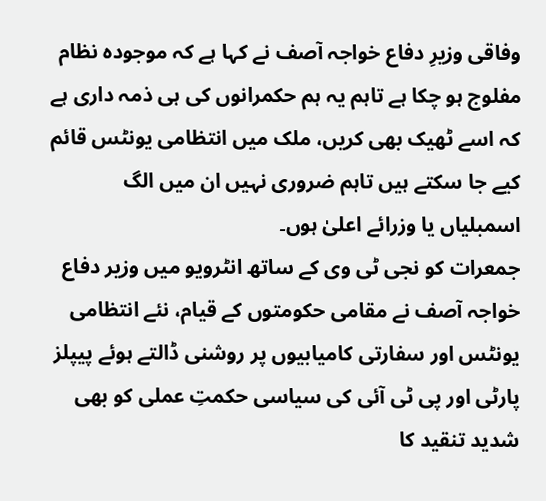وفاقی وزیرِ دفاع خواجہ آصف نے کہا ہے کہ موجودہ نظام مفلوج ہو چکا ہے تاہم یہ ہم حکمرانوں کی ہی ذمہ داری ہے کہ اسے ٹھیک بھی کریں، ملک میں انتظامی یونٹس قائم کیے جا سکتے ہیں تاہم ضروری نہیں ان میں الگ اسمبلیاں یا وزرائے اعلیٰ ہوں۔
جمعرات کو نجی ٹی وی کے ساتھ انٹرویو میں وزیر دفاع خواجہ آصف نے مقامی حکومتوں کے قیام، نئے انتظامی یونٹس اور سفارتی کامیابیوں پر روشنی ڈالتے ہوئے پیپلز پارٹی اور پی ٹی آئی کی سیاسی حکمتِ عملی کو بھی شدید تنقید کا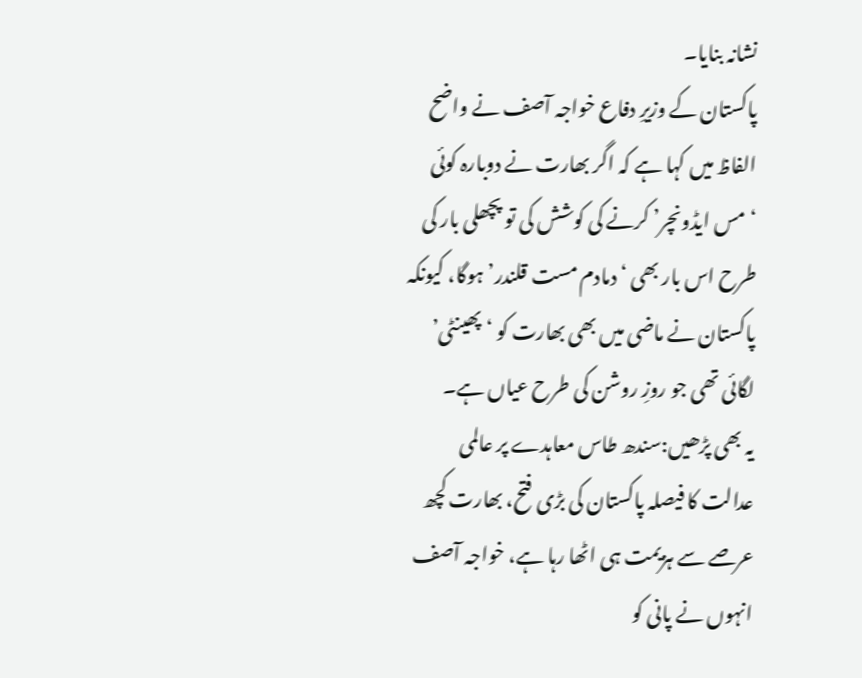نشانہ بنایا۔
پاکستان کے وزیرِ دفاع خواجہ آصف نے واضح الفاظ میں کہا ہے کہ اگر بھارت نے دوبارہ کوئی ‘مس ایڈونچر’ کرنے کی کوشش کی تو پچھلی بار کی طرح اس بار بھی ‘دمادم مست قلندر’ ہوگا، کیونکہ پاکستان نے ماضی میں بھی بھارت کو ‘پھینٹی’ لگائی تھی جو روزِ روشن کی طرح عیاں ہے۔
یہ بھی پڑھیں:سندھ طاس معاہدے پر عالمی عدالت کا فیصلہ پاکستان کی بڑی فتح، بھارت کچھ عرصے سے ہزیمت ہی اٹھا رہا ہے، خواجہ آصف
انہوں نے پانی کو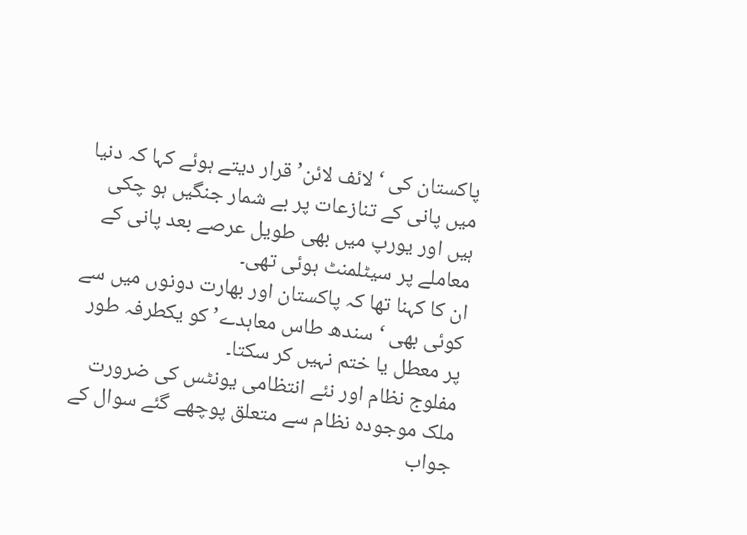پاکستان کی ‘لائف لائن’ قرار دیتے ہوئے کہا کہ دنیا میں پانی کے تنازعات پر بے شمار جنگیں ہو چکی ہیں اور یورپ میں بھی طویل عرصے بعد پانی کے معاملے پر سیٹلمنٹ ہوئی تھی۔
ان کا کہنا تھا کہ پاکستان اور بھارت دونوں میں سے کوئی بھی ‘سندھ طاس معاہدے’ کو یکطرفہ طور پر معطل یا ختم نہیں کر سکتا۔
مفلوج نظام اور نئے انتظامی یونٹس کی ضرورت
ملک موجودہ نظام سے متعلق پوچھے گئے سوال کے جواب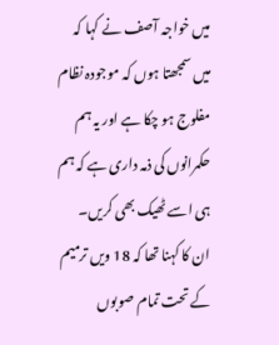میں خواجہ آصف نے کہا کہ میں سمجھتا ہوں کہ موجودہ نظام مفلوج ہو چکا ہے اور یہ ہم حکمرانوں کی ذمہ داری ہے کہ ہم ہی اسے ٹھیک بھی کریں۔
ان کا کہنا تھا کہ 18 ویں ترمیم کے تحت تمام صوبوں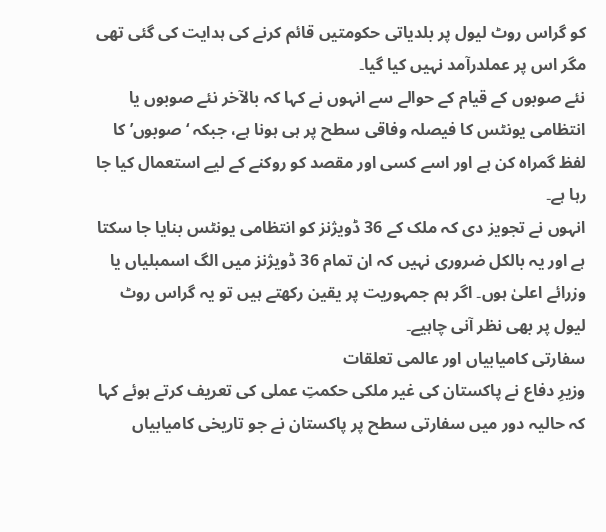کو گراس روٹ لیول پر بلدیاتی حکومتیں قائم کرنے کی ہدایت کی گئی تھی مگر اس پر عملدرآمد نہیں کیا گیا۔
نئے صوبوں کے قیام کے حوالے سے انہوں نے کہا کہ بالآخر نئے صوبوں یا انتظامی یونٹس کا فیصلہ وفاقی سطح پر ہی ہونا ہے، جبکہ ‘صوبوں’ کا لفظ گمراہ کن ہے اور اسے کسی اور مقصد کو روکنے کے لیے استعمال کیا جا رہا ہے۔
انہوں نے تجویز دی کہ ملک کے 36 ڈویژنز کو انتظامی یونٹس بنایا جا سکتا ہے اور یہ بالکل ضروری نہیں کہ ان تمام 36 ڈویژنز میں الگ اسمبلیاں یا وزرائے اعلیٰ ہوں۔ اگر ہم جمہوریت پر یقین رکھتے ہیں تو یہ گراس روٹ لیول پر بھی نظر آنی چاہیے۔
سفارتی کامیابیاں اور عالمی تعلقات
وزیرِ دفاع نے پاکستان کی غیر ملکی حکمتِ عملی کی تعریف کرتے ہوئے کہا کہ حالیہ دور میں سفارتی سطح پر پاکستان نے جو تاریخی کامیابیاں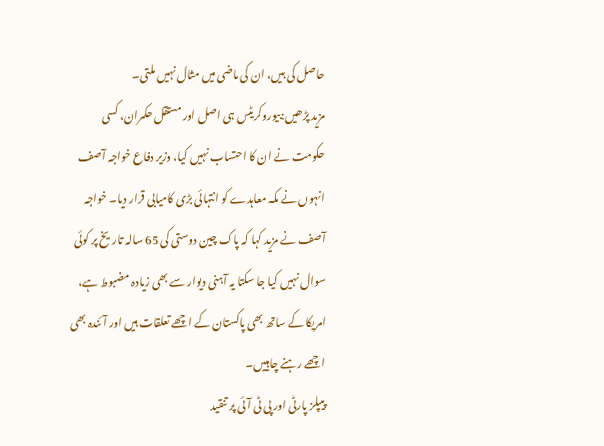حاصل کی ہیں، ان کی ماضی میں مثال نہیں ملتی۔
مزید پڑھیں:بیوروکریٹس ہی اصل اور مستقل حکمران، کسی حکومت نے ان کا احتساب نہیں کیا، وزیر دفاع خواجہ آصف
انہوں نے مکہ معاہدے کو انتہائی بڑی کامیابی قرار دیا۔ خواجہ آصف نے مزید کہا کہ پاک چین دوستی کی 65 سالہ تاریخ پر کوئی سوال نہیں کیا جا سکتا یہ آہنی دیوار سے بھی زیادہ مضبوط ہے، امریکا کے ساتھ بھی پاکستان کے اچھے تعلقات ہیں اور آئندہ بھی اچھے رہنے چاہییں۔
پیپلز پارٹی اور پی ٹی آئی پر تنقید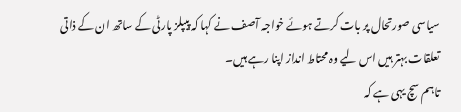سیاسی صورتحال پر بات کرتے ہوئے خواجہ آصف نے کہا کہ پیپلز پارٹی کے ساتھ ان کے ذاتی تعلقات بہتر ہیں اس لیے وہ محتاط انداز اپنا رہے ہیں۔
تاہم سچ یہی ہے کہ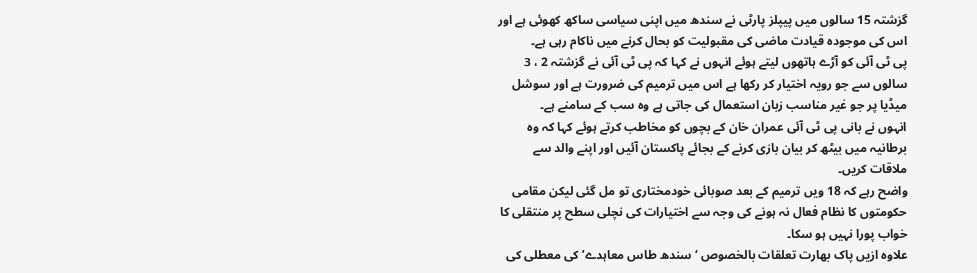گزشتہ 15 سالوں میں پیپلز پارٹی نے سندھ میں اپنی سیاسی ساکھ کھوئی ہے اور اس کی موجودہ قیادت ماضی کی مقبولیت کو بحال کرنے میں ناکام رہی ہے۔
پی ٹی آئی کو آڑے ہاتھوں لیتے ہوئے انہوں نے کہا کہ پی ٹی آئی نے گزشتہ 2 ، 3 سالوں سے جو رویہ اختیار کر رکھا ہے اس میں ترمیم کی ضرورت ہے اور سوشل میڈیا پر جو غیر مناسب زبان استعمال کی جاتی ہے وہ سب کے سامنے ہے۔
انہوں نے بانی پی ٹی آئی عمران خان کے بچوں کو مخاطب کرتے ہوئے کہا کہ وہ برطانیہ میں بیٹھ کر بیان بازی کرنے کے بجائے پاکستان آئیں اور اپنے والد سے ملاقات کریں۔
واضح رہے کہ 18 ویں ترمیم کے بعد صوبائی خودمختاری تو مل گئی لیکن مقامی حکومتوں کا نظام فعال نہ ہونے کی وجہ سے اختیارات کی نچلی سطح پر منتقلی کا خواب پورا نہیں ہو سکا۔
علاوہ ازیں پاک بھارت تعلقات بالخصوص ‘سندھ طاس معاہدے’ کی معطلی کی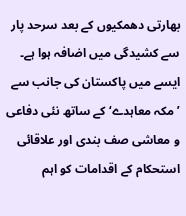بھارتی دھمکیوں کے بعد سرحد پار سے کشیدگی میں اضافہ ہوا ہے۔
ایسے میں پاکستان کی جانب سے ’مکہ معاہدے‘ کے ساتھ نئی دفاعی و معاشی صف بندی اور علاقائی استحکام کے اقدامات کو اہم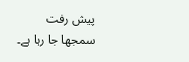پیش رفت سمجھا جا رہا ہے۔